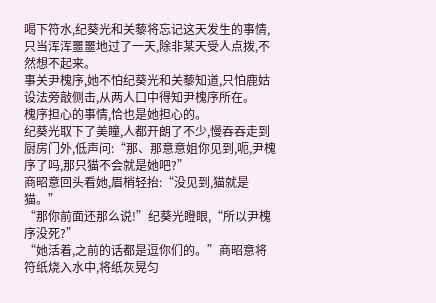喝下符水,纪葵光和关藜将忘记这天发生的事情,只当浑浑噩噩地过了一天,除非某天受人点拨,不然想不起来。
事关尹槐序,她不怕纪葵光和关藜知道,只怕鹿姑设法旁敲侧击,从两人口中得知尹槐序所在。
槐序担心的事情,恰也是她担心的。
纪葵光取下了美瞳,人都开朗了不少,慢吞吞走到厨房门外,低声问:“那、那意意姐你见到,呃,尹槐序了吗,那只猫不会就是她吧?”
商昭意回头看她,眉梢轻抬:“没见到,猫就是猫。”
“那你前面还那么说!”纪葵光瞪眼,“所以尹槐序没死?”
“她活着,之前的话都是逗你们的。”商昭意将符纸烧入水中,将纸灰晃匀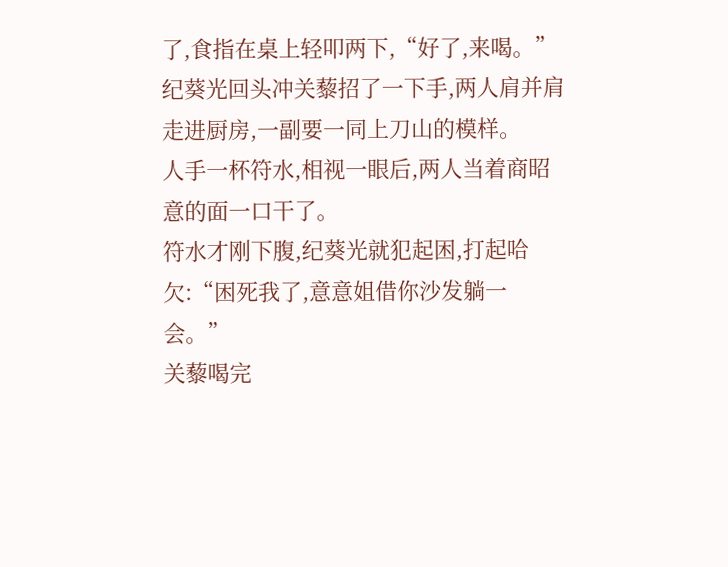了,食指在桌上轻叩两下,“好了,来喝。”
纪葵光回头冲关藜招了一下手,两人肩并肩走进厨房,一副要一同上刀山的模样。
人手一杯符水,相视一眼后,两人当着商昭意的面一口干了。
符水才刚下腹,纪葵光就犯起困,打起哈欠:“困死我了,意意姐借你沙发躺一会。”
关藜喝完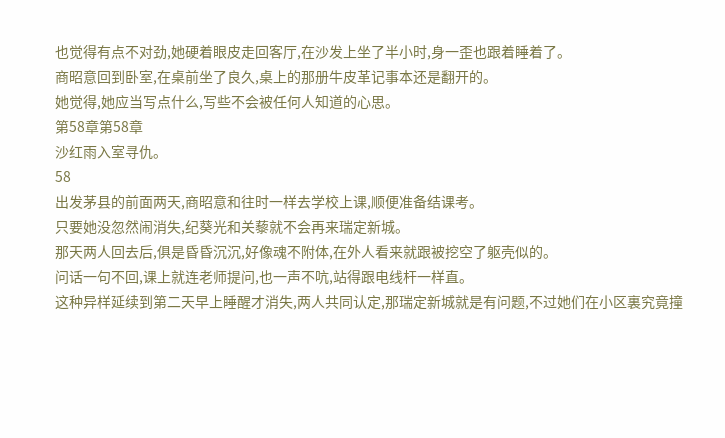也觉得有点不对劲,她硬着眼皮走回客厅,在沙发上坐了半小时,身一歪也跟着睡着了。
商昭意回到卧室,在桌前坐了良久,桌上的那册牛皮革记事本还是翻开的。
她觉得,她应当写点什么,写些不会被任何人知道的心思。
第58章第58章
沙红雨入室寻仇。
58
出发茅县的前面两天,商昭意和往时一样去学校上课,顺便准备结课考。
只要她没忽然闹消失,纪葵光和关藜就不会再来瑞定新城。
那天两人回去后,俱是昏昏沉沉,好像魂不附体,在外人看来就跟被挖空了躯壳似的。
问话一句不回,课上就连老师提问,也一声不吭,站得跟电线杆一样直。
这种异样延续到第二天早上睡醒才消失,两人共同认定,那瑞定新城就是有问题,不过她们在小区裏究竟撞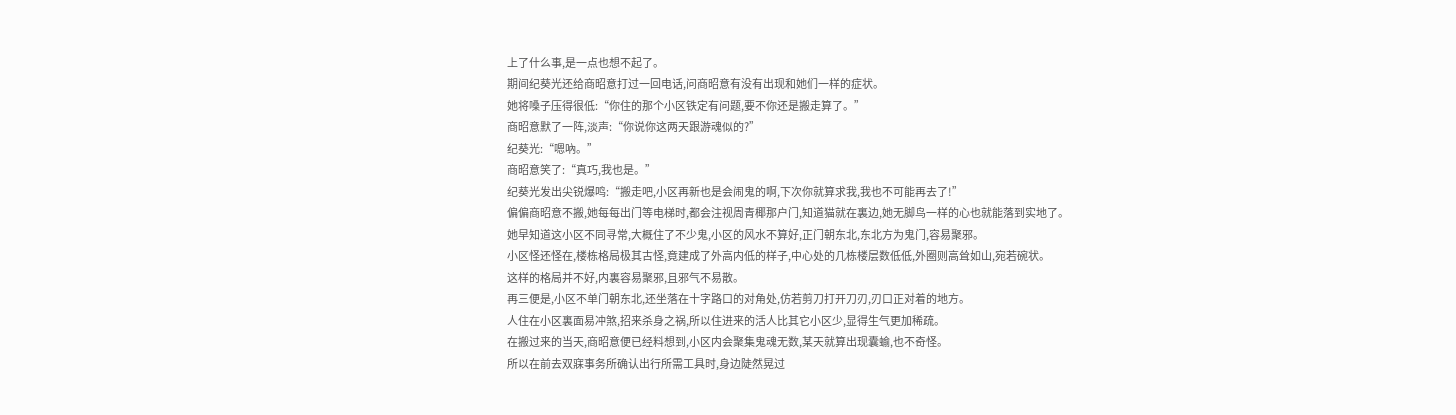上了什么事,是一点也想不起了。
期间纪葵光还给商昭意打过一回电话,问商昭意有没有出现和她们一样的症状。
她将嗓子压得很低:“你住的那个小区铁定有问题,要不你还是搬走算了。”
商昭意默了一阵,淡声:“你说你这两天跟游魂似的?”
纪葵光:“嗯吶。”
商昭意笑了:“真巧,我也是。”
纪葵光发出尖锐爆鸣:“搬走吧,小区再新也是会闹鬼的啊,下次你就算求我,我也不可能再去了!”
偏偏商昭意不搬,她每每出门等电梯时,都会注视周青椰那户门,知道猫就在裏边,她无脚鸟一样的心也就能落到实地了。
她早知道这小区不同寻常,大概住了不少鬼,小区的风水不算好,正门朝东北,东北方为鬼门,容易聚邪。
小区怪还怪在,楼栋格局极其古怪,竟建成了外高内低的样子,中心处的几栋楼层数低低,外圈则高耸如山,宛若碗状。
这样的格局并不好,内裏容易聚邪,且邪气不易散。
再三便是,小区不单门朝东北,还坐落在十字路口的对角处,仿若剪刀打开刀刃,刃口正对着的地方。
人住在小区裏面易冲煞,招来杀身之祸,所以住进来的活人比其它小区少,显得生气更加稀疏。
在搬过来的当天,商昭意便已经料想到,小区内会聚集鬼魂无数,某天就算出现囊蝓,也不奇怪。
所以在前去双寐事务所确认出行所需工具时,身边陡然晃过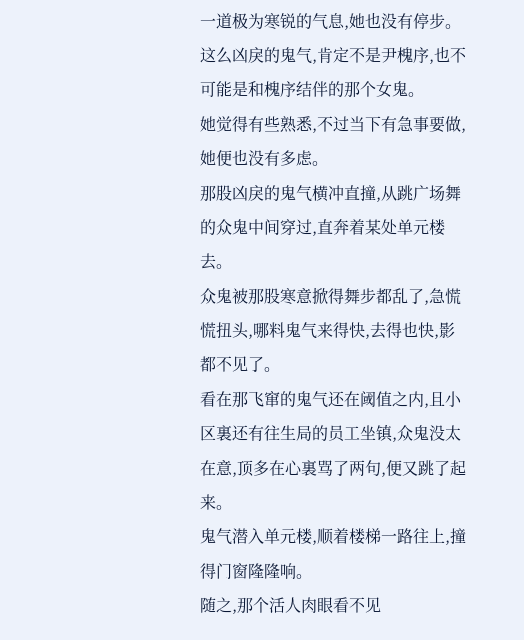一道极为寒锐的气息,她也没有停步。
这么凶戾的鬼气,肯定不是尹槐序,也不可能是和槐序结伴的那个女鬼。
她觉得有些熟悉,不过当下有急事要做,她便也没有多虑。
那股凶戾的鬼气横冲直撞,从跳广场舞的众鬼中间穿过,直奔着某处单元楼去。
众鬼被那股寒意掀得舞步都乱了,急慌慌扭头,哪料鬼气来得快,去得也快,影都不见了。
看在那飞窜的鬼气还在阈值之内,且小区裏还有往生局的员工坐镇,众鬼没太在意,顶多在心裏骂了两句,便又跳了起来。
鬼气潜入单元楼,顺着楼梯一路往上,撞得门窗隆隆响。
随之,那个活人肉眼看不见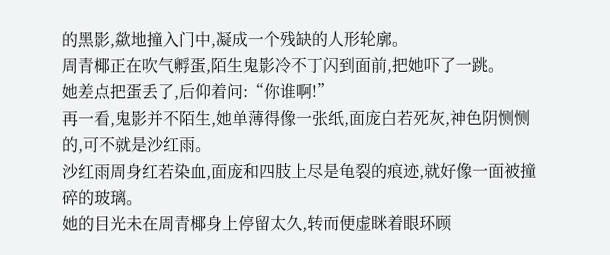的黑影,歘地撞入门中,凝成一个残缺的人形轮廓。
周青椰正在吹气孵蛋,陌生鬼影冷不丁闪到面前,把她吓了一跳。
她差点把蛋丢了,后仰着问:“你谁啊!”
再一看,鬼影并不陌生,她单薄得像一张纸,面庞白若死灰,神色阴恻恻的,可不就是沙红雨。
沙红雨周身红若染血,面庞和四肢上尽是龟裂的痕迹,就好像一面被撞碎的玻璃。
她的目光未在周青椰身上停留太久,转而便虚眯着眼环顾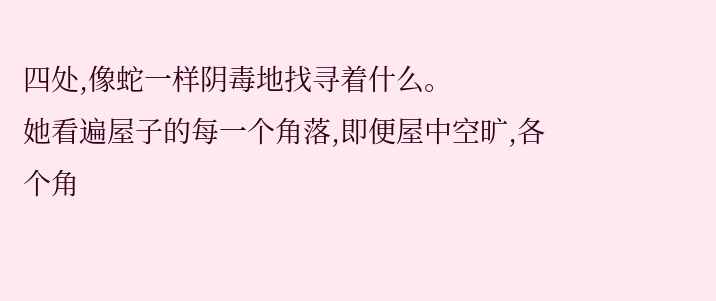四处,像蛇一样阴毒地找寻着什么。
她看遍屋子的每一个角落,即便屋中空旷,各个角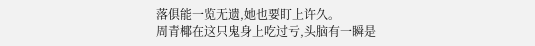落俱能一览无遗,她也要盯上许久。
周青椰在这只鬼身上吃过亏,头脑有一瞬是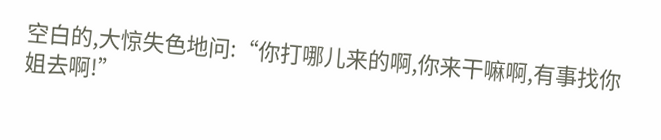空白的,大惊失色地问:“你打哪儿来的啊,你来干嘛啊,有事找你姐去啊!”